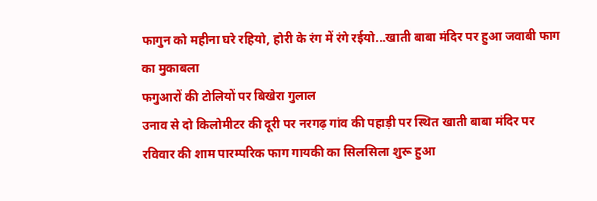फागुन को महीना घरे रहियो, होरी के रंग में रंगे रईयो...खाती बाबा मंदिर पर हुआ जवाबी फाग का मुकाबला
फगुआरों की टोलियों पर बिखेरा गुलाल
उनाव से दो किलोमीटर की दूरी पर नरगढ़ गांव की पहाड़ी पर स्थित खाती बाबा मंदिर पर रविवार की शाम पारम्परिक फाग गायकी का सिलसिला शुरू हुआ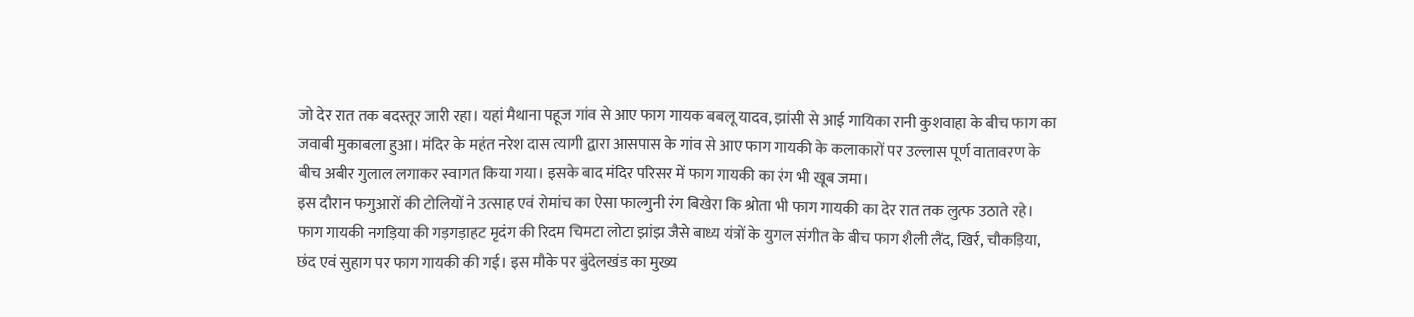जो देर रात तक बदस्तूर जारी रहा। यहां मैथाना पहूज गांव से आए फाग गायक बबलू यादव, झांसी से आई गायिका रानी कुशवाहा के बीच फाग का जवाबी मुकाबला हुआ। मंदिर के महंत नरेश दास त्यागी द्वारा आसपास के गांव से आए फाग गायकी के कलाकारों पर उल्लास पूर्ण वातावरण के बीच अबीर गुलाल लगाकर स्वागत किया गया। इसके बाद मंदिर परिसर में फाग गायकी का रंग भी खूब जमा।
इस दौरान फगुआरों की टोलियों ने उत्साह एवं रोमांच का ऐसा फाल्गुनी रंग बिखेरा कि श्रोता भी फाग गायकी का देर रात तक लुत्फ उठाते रहे। फाग गायकी नगड़िया की गड़गड़ाहट मृदंग की रिदम चिमटा लोटा झांझ जैसे बाध्य यंत्रों के युगल संगीत के बीच फाग शैली लैंद, खिर्र, चौकड़िया, छंद एवं सुहाग पर फाग गायकी की गई। इस मौके पर बुंदेलखंड का मुख्य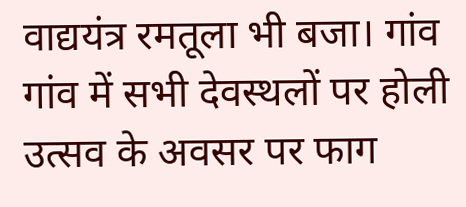वाद्ययंत्र रमतूला भी बजा। गांव गांव में सभी देवस्थलों पर होली उत्सव के अवसर पर फाग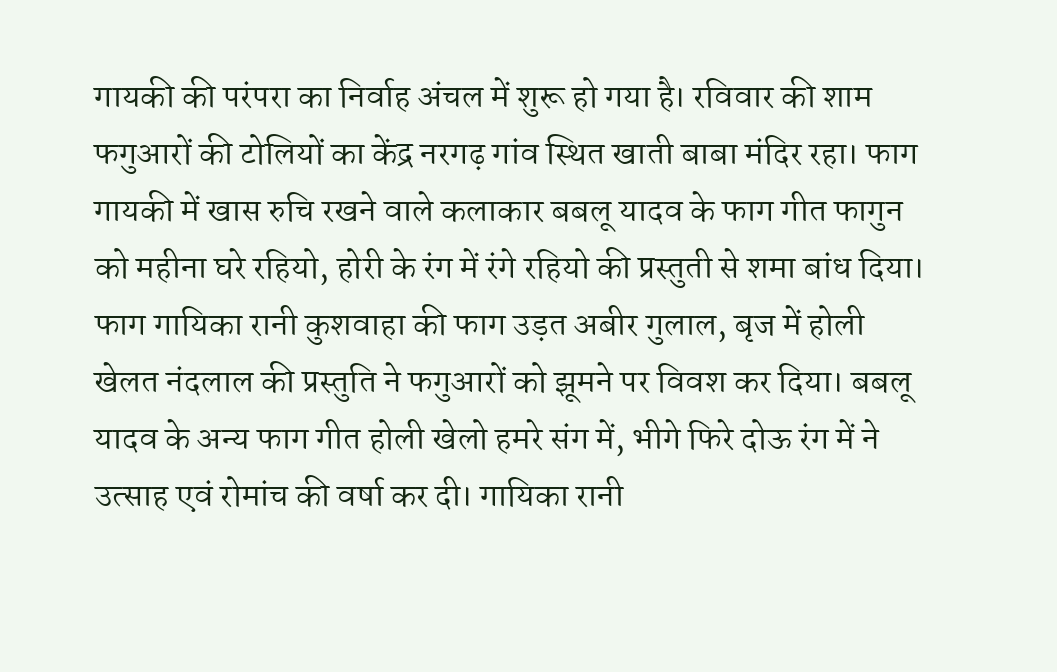गायकी की परंपरा का निर्वाह अंचल में शुरू हो गया है। रविवार की शाम फगुआरों की टोलियों का केंद्र नरगढ़ गांव स्थित खाती बाबा मंदिर रहा। फाग गायकी में खास रुचि रखने वाले कलाकार बबलू यादव के फाग गीत फागुन को महीना घरे रहियो, होरी के रंग में रंगे रहियो की प्रस्तुती से शमा बांध दिया। फाग गायिका रानी कुशवाहा की फाग उड़त अबीर गुलाल, बृज में होली खेलत नंदलाल की प्रस्तुति ने फगुआरों को झूमने पर विवश कर दिया। बबलू यादव के अन्य फाग गीत होली खेलो हमरे संग में, भीगे फिरे दोऊ रंग में ने उत्साह एवं रोमांच की वर्षा कर दी। गायिका रानी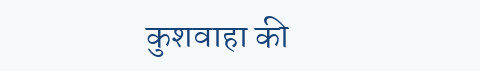कुशवाहा की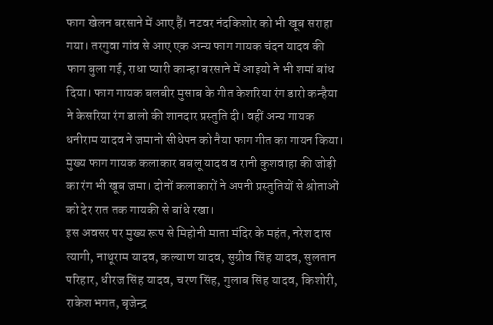फाग खेलन बरसाने में आए हैं। नटवर नंदकिशोर को भी खूब सराहा गया। तरगुवा गांव से आए एक अन्य फाग गायक चंदन यादव की फाग बुला गई, राधा प्यारी कान्हा बरसाने में आइयो ने भी शमां बांध दिया। फाग गायक बलबीर मुसाब के गीत केशरिया रंग डारो कन्हैया ने केसरिया रंग डालो की शानदार प्रस्तुति दी। वहीं अन्य गायक धनीराम यादव ने जमानो सीधेपन को नैया फाग गीत का गायन किया। मुख्य फाग गायक कलाकार बबलू यादव व रानी कुशवाहा की जोड़ी का रंग भी खूब जमा। दोनों कलाकारों ने अपनी प्रस्तुतियों से श्रोताओं को देर रात तक गायकी से बांधे रखा।
इस अवसर पर मुख्य रूप से मिहोनी माता मंदिर के महंत, नरेश दास त्यागी, नाथूराम यादव, कल्याण यादव, सुग्रीव सिंह यादव, सुलतान परिहार, धीरज सिंह यादव, चरण सिंह, गुलाब सिंह यादव, किशोरी, राकेश भगत, बृजेन्द्र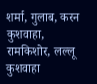शर्मा, गुलाब, करन कुशवाहा, रामकिशोर, लल्लू कुशवाहा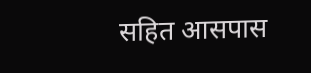सहित आसपास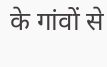के गांवों से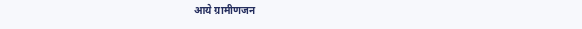आये ग्रामीणजन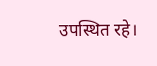उपस्थित रहे।